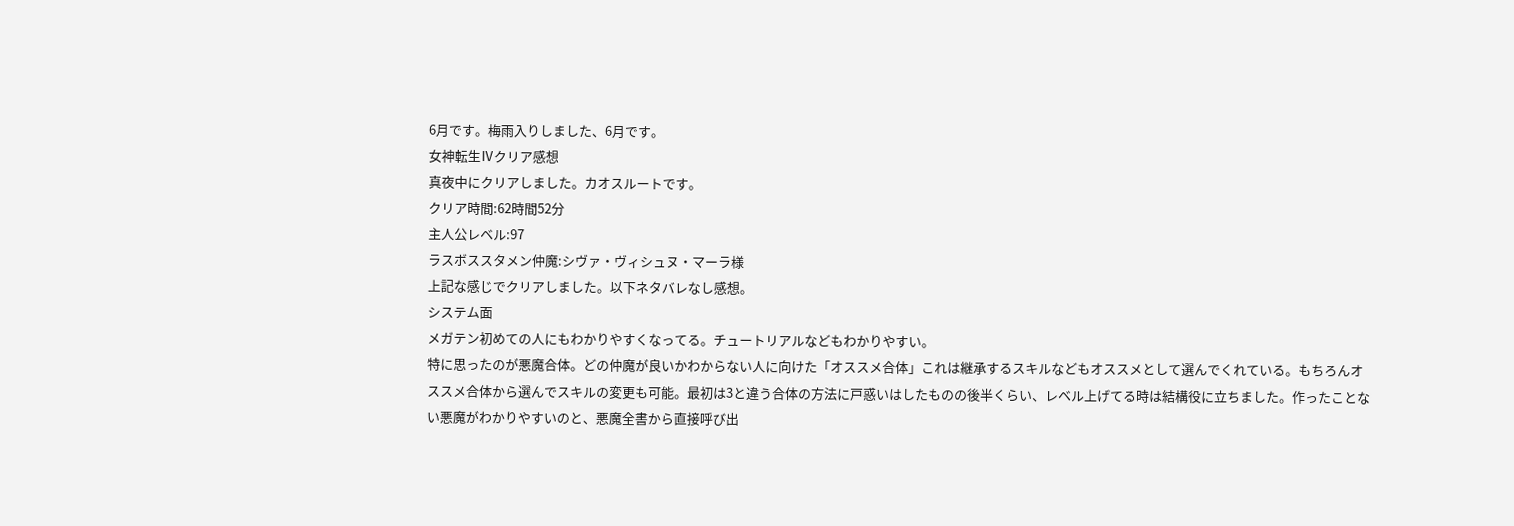6月です。梅雨入りしました、6月です。
女神転生Ⅳクリア感想
真夜中にクリアしました。カオスルートです。
クリア時間:62時間52分
主人公レベル:97
ラスボススタメン仲魔:シヴァ・ヴィシュヌ・マーラ様
上記な感じでクリアしました。以下ネタバレなし感想。
システム面
メガテン初めての人にもわかりやすくなってる。チュートリアルなどもわかりやすい。
特に思ったのが悪魔合体。どの仲魔が良いかわからない人に向けた「オススメ合体」これは継承するスキルなどもオススメとして選んでくれている。もちろんオススメ合体から選んでスキルの変更も可能。最初は3と違う合体の方法に戸惑いはしたものの後半くらい、レベル上げてる時は結構役に立ちました。作ったことない悪魔がわかりやすいのと、悪魔全書から直接呼び出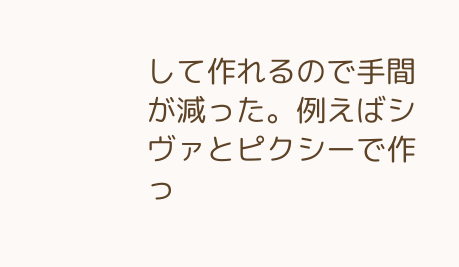して作れるので手間が減った。例えばシヴァとピクシーで作っ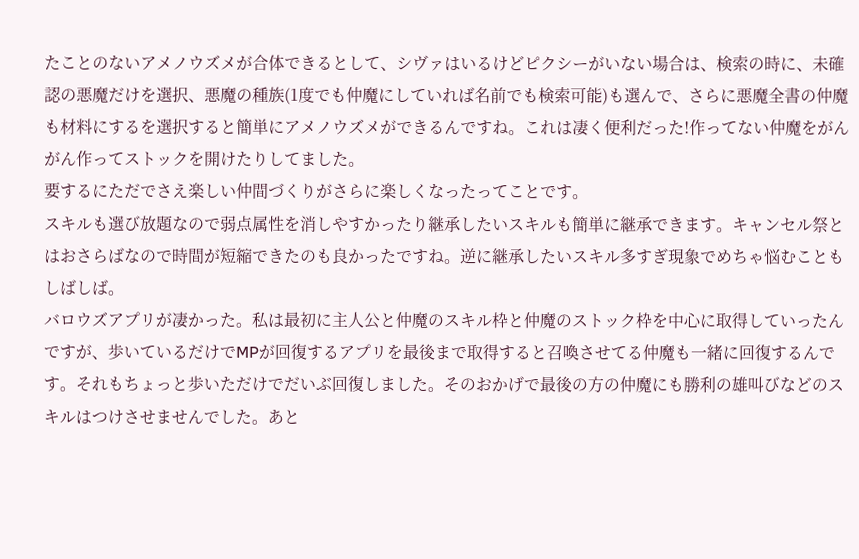たことのないアメノウズメが合体できるとして、シヴァはいるけどピクシーがいない場合は、検索の時に、未確認の悪魔だけを選択、悪魔の種族(1度でも仲魔にしていれば名前でも検索可能)も選んで、さらに悪魔全書の仲魔も材料にするを選択すると簡単にアメノウズメができるんですね。これは凄く便利だった!作ってない仲魔をがんがん作ってストックを開けたりしてました。
要するにただでさえ楽しい仲間づくりがさらに楽しくなったってことです。
スキルも選び放題なので弱点属性を消しやすかったり継承したいスキルも簡単に継承できます。キャンセル祭とはおさらばなので時間が短縮できたのも良かったですね。逆に継承したいスキル多すぎ現象でめちゃ悩むこともしばしば。
バロウズアプリが凄かった。私は最初に主人公と仲魔のスキル枠と仲魔のストック枠を中心に取得していったんですが、歩いているだけでMPが回復するアプリを最後まで取得すると召喚させてる仲魔も一緒に回復するんです。それもちょっと歩いただけでだいぶ回復しました。そのおかげで最後の方の仲魔にも勝利の雄叫びなどのスキルはつけさせませんでした。あと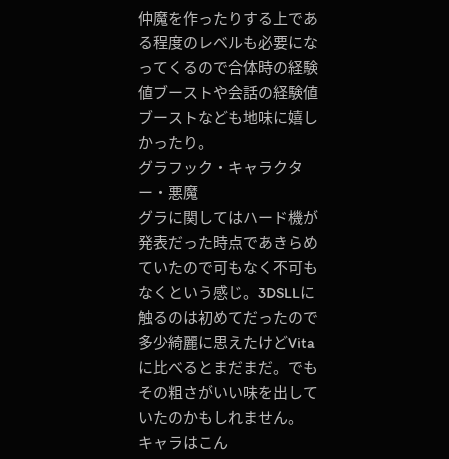仲魔を作ったりする上である程度のレベルも必要になってくるので合体時の経験値ブーストや会話の経験値ブーストなども地味に嬉しかったり。
グラフック・キャラクター・悪魔
グラに関してはハード機が発表だった時点であきらめていたので可もなく不可もなくという感じ。3DSLLに触るのは初めてだったので多少綺麗に思えたけどVitaに比べるとまだまだ。でもその粗さがいい味を出していたのかもしれません。
キャラはこん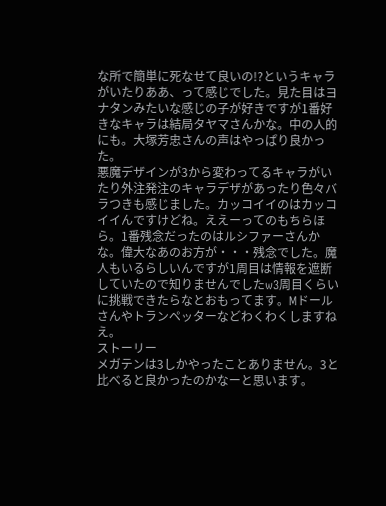な所で簡単に死なせて良いの!?というキャラがいたりああ、って感じでした。見た目はヨナタンみたいな感じの子が好きですが1番好きなキャラは結局タヤマさんかな。中の人的にも。大塚芳忠さんの声はやっぱり良かった。
悪魔デザインが3から変わってるキャラがいたり外注発注のキャラデザがあったり色々バラつきも感じました。カッコイイのはカッコイイんですけどね。ええーってのもちらほら。1番残念だったのはルシファーさんかな。偉大なあのお方が・・・残念でした。魔人もいるらしいんですが1周目は情報を遮断していたので知りませんでしたw3周目くらいに挑戦できたらなとおもってます。Mドールさんやトランペッターなどわくわくしますねえ。
ストーリー
メガテンは3しかやったことありません。3と比べると良かったのかなーと思います。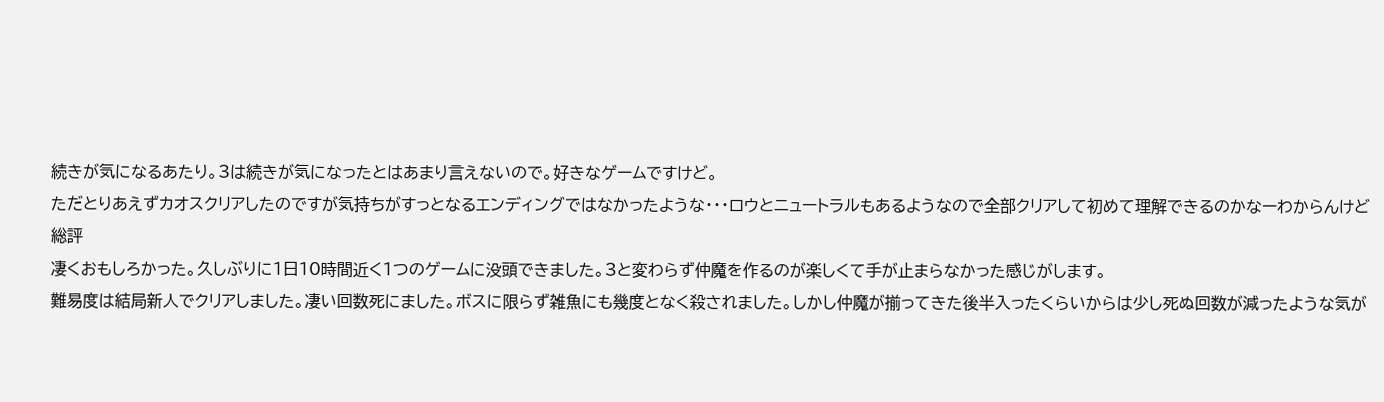続きが気になるあたり。3は続きが気になったとはあまり言えないので。好きなゲームですけど。
ただとりあえずカオスクリアしたのですが気持ちがすっとなるエンディングではなかったような・・・ロウとニュートラルもあるようなので全部クリアして初めて理解できるのかなーわからんけど
総評
凄くおもしろかった。久しぶりに1日10時間近く1つのゲームに没頭できました。3と変わらず仲魔を作るのが楽しくて手が止まらなかった感じがします。
難易度は結局新人でクリアしました。凄い回数死にました。ボスに限らず雑魚にも幾度となく殺されました。しかし仲魔が揃ってきた後半入ったくらいからは少し死ぬ回数が減ったような気が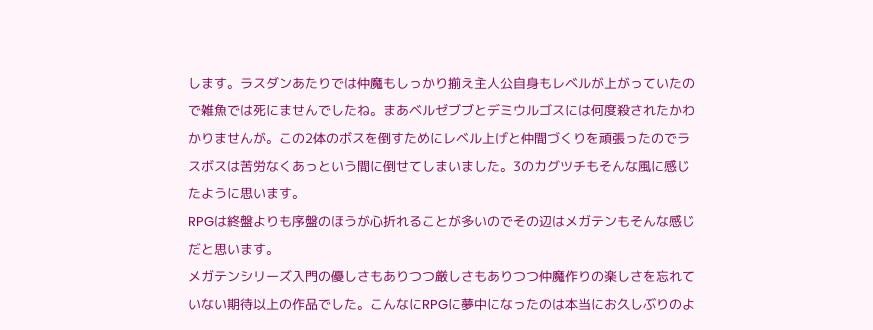します。ラスダンあたりでは仲魔もしっかり揃え主人公自身もレベルが上がっていたので雑魚では死にませんでしたね。まあベルゼブブとデミウルゴスには何度殺されたかわかりませんが。この2体のボスを倒すためにレベル上げと仲間づくりを頑張ったのでラスボスは苦労なくあっという間に倒せてしまいました。3のカグツチもそんな風に感じたように思います。
RPGは終盤よりも序盤のほうが心折れることが多いのでその辺はメガテンもそんな感じだと思います。
メガテンシリーズ入門の優しさもありつつ厳しさもありつつ仲魔作りの楽しさを忘れていない期待以上の作品でした。こんなにRPGに夢中になったのは本当にお久しぶりのよ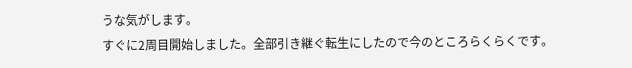うな気がします。
すぐに2周目開始しました。全部引き継ぐ転生にしたので今のところらくらくです。